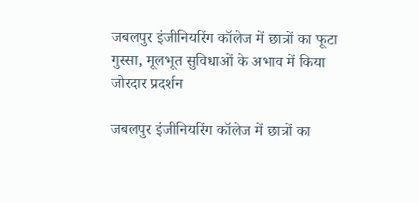जबलपुर इंजीनियरिंग कॉलेज में छात्रों का फूटा गुस्सा, मूलभूत सुविधाओं के अभाव में किया जोरदार प्रदर्शन

जबलपुर इंजीनियरिंग कॉलेज में छात्रों का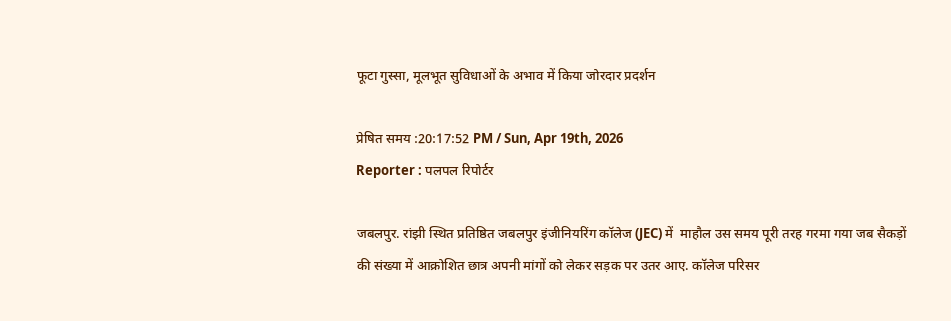फूटा गुस्सा, मूलभूत सुविधाओं के अभाव में किया जोरदार प्रदर्शन

प्रेषित समय :20:17:52 PM / Sun, Apr 19th, 2026
Reporter : पलपल रिपोर्टर

जबलपुर. रांझी स्थित प्रतिष्ठित जबलपुर इंजीनियरिंग कॉलेज (JEC) में  माहौल उस समय पूरी तरह गरमा गया जब सैकड़ों की संख्या में आक्रोशित छात्र अपनी मांगों को लेकर सड़क पर उतर आए. कॉलेज परिसर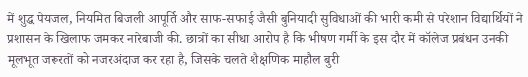में शुद्ध पेयजल, नियमित बिजली आपूर्ति और साफ-सफाई जैसी बुनियादी सुविधाओं की भारी कमी से परेशान विद्यार्थियों ने प्रशासन के खिलाफ जमकर नारेबाजी की. छात्रों का सीधा आरोप है कि भीषण गर्मी के इस दौर में कॉलेज प्रबंधन उनकी मूलभूत जरूरतों को नजरअंदाज कर रहा है, जिसके चलते शैक्षणिक माहौल बुरी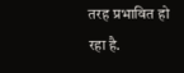तरह प्रभावित हो रहा है.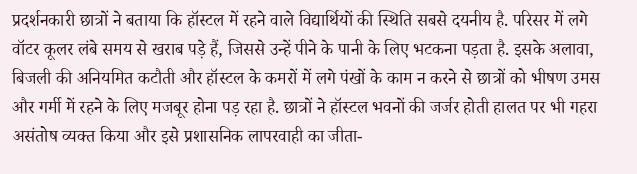प्रदर्शनकारी छात्रों ने बताया कि हॉस्टल में रहने वाले विद्यार्थियों की स्थिति सबसे दयनीय है. परिसर में लगे वॉटर कूलर लंबे समय से खराब पड़े हैं, जिससे उन्हें पीने के पानी के लिए भटकना पड़ता है. इसके अलावा, बिजली की अनियमित कटौती और हॉस्टल के कमरों में लगे पंखों के काम न करने से छात्रों को भीषण उमस और गर्मी में रहने के लिए मजबूर होना पड़ रहा है. छात्रों ने हॉस्टल भवनों की जर्जर होती हालत पर भी गहरा असंतोष व्यक्त किया और इसे प्रशासनिक लापरवाही का जीता-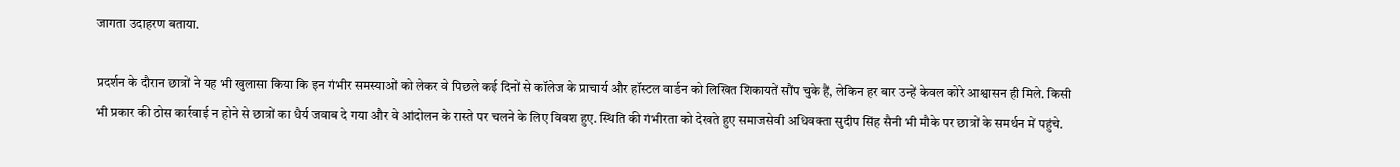जागता उदाहरण बताया.

प्रदर्शन के दौरान छात्रों ने यह भी खुलासा किया कि इन गंभीर समस्याओं को लेकर वे पिछले कई दिनों से कॉलेज के प्राचार्य और हॉस्टल वार्डन को लिखित शिकायतें सौंप चुके हैं, लेकिन हर बार उन्हें केवल कोरे आश्वासन ही मिले. किसी भी प्रकार की ठोस कार्रवाई न होने से छात्रों का धैर्य जवाब दे गया और वे आंदोलन के रास्ते पर चलने के लिए विवश हुए. स्थिति की गंभीरता को देखते हुए समाजसेवी अधिवक्ता सुदीप सिंह सैनी भी मौके पर छात्रों के समर्थन में पहुंचे.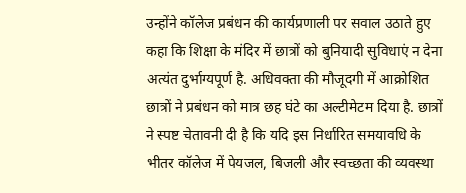उन्होंने कॉलेज प्रबंधन की कार्यप्रणाली पर सवाल उठाते हुए कहा कि शिक्षा के मंदिर में छात्रों को बुनियादी सुविधाएं न देना अत्यंत दुर्भाग्यपूर्ण है. अधिवक्ता की मौजूदगी में आक्रोशित छात्रों ने प्रबंधन को मात्र छह घंटे का अल्टीमेटम दिया है. छात्रों ने स्पष्ट चेतावनी दी है कि यदि इस निर्धारित समयावधि के भीतर कॉलेज में पेयजल, बिजली और स्वच्छता की व्यवस्था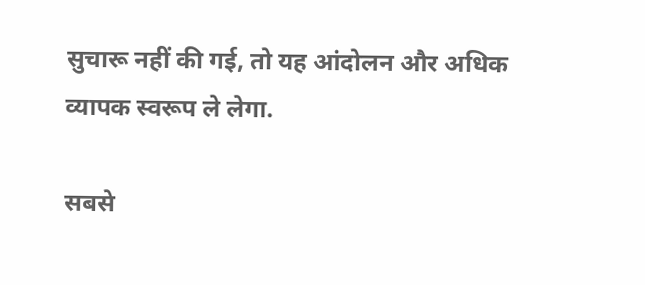सुचारू नहीं की गई, तो यह आंदोलन और अधिक व्यापक स्वरूप ले लेगा.

सबसे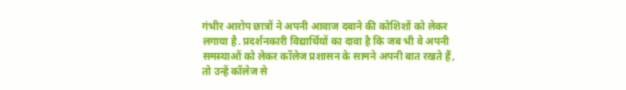गंभीर आरोप छात्रों ने अपनी आवाज दबाने की कोशिशों को लेकर लगाया है. प्रदर्शनकारी विद्यार्थियों का दावा है कि जब भी वे अपनी समस्याओं को लेकर कॉलेज प्रशासन के सामने अपनी बात रखते हैं, तो उन्हें कॉलेज से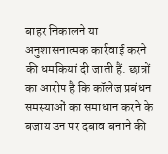बाहर निकालने या अनुशासनात्मक कार्रवाई करने की धमकियां दी जाती हैं. छात्रों का आरोप है कि कॉलेज प्रबंधन समस्याओं का समाधान करने के बजाय उन पर दबाव बनाने की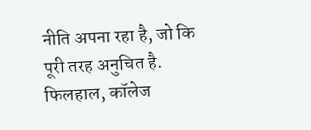नीति अपना रहा है, जो कि पूरी तरह अनुचित है. फिलहाल, कॉलेज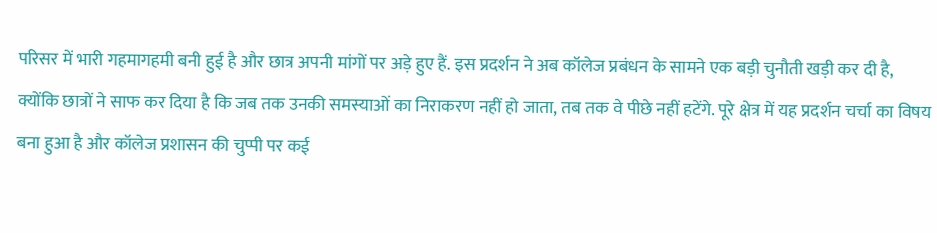परिसर में भारी गहमागहमी बनी हुई है और छात्र अपनी मांगों पर अड़े हुए हैं. इस प्रदर्शन ने अब कॉलेज प्रबंधन के सामने एक बड़ी चुनौती खड़ी कर दी है, क्योंकि छात्रों ने साफ कर दिया है कि जब तक उनकी समस्याओं का निराकरण नहीं हो जाता, तब तक वे पीछे नहीं हटेंगे. पूरे क्षेत्र में यह प्रदर्शन चर्चा का विषय बना हुआ है और कॉलेज प्रशासन की चुप्पी पर कई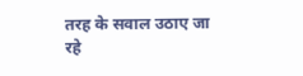तरह के सवाल उठाए जा रहे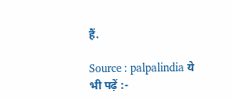हैं.

Source : palpalindia ये भी पढ़ें :-